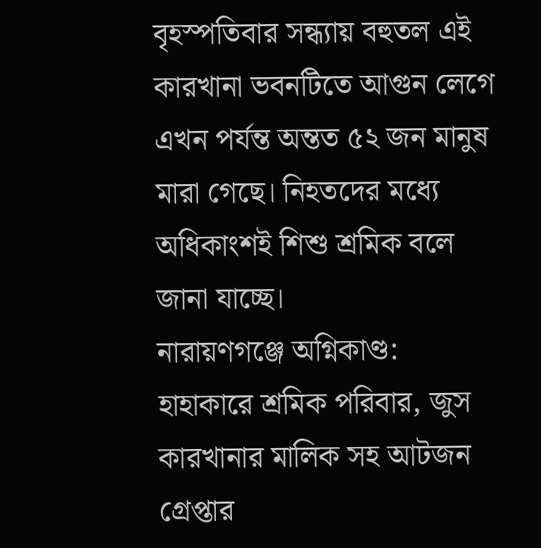বৃহস্পতিবার সন্ধ্যায় বহুতল এই কারখানা ভবনটিতে আগুন লেগে এখন পর্যন্ত অন্তত ৫২ জন মানুষ মারা গেছে। নিহতদের মধ্যে অধিকাংশই শিশু শ্রমিক বলে জানা যাচ্ছে।
নারায়ণগঞ্জে অগ্নিকাণ্ড: হাহাকারে শ্রমিক পরিবার, জুস কারখানার মালিক সহ আটজন গ্রেপ্তার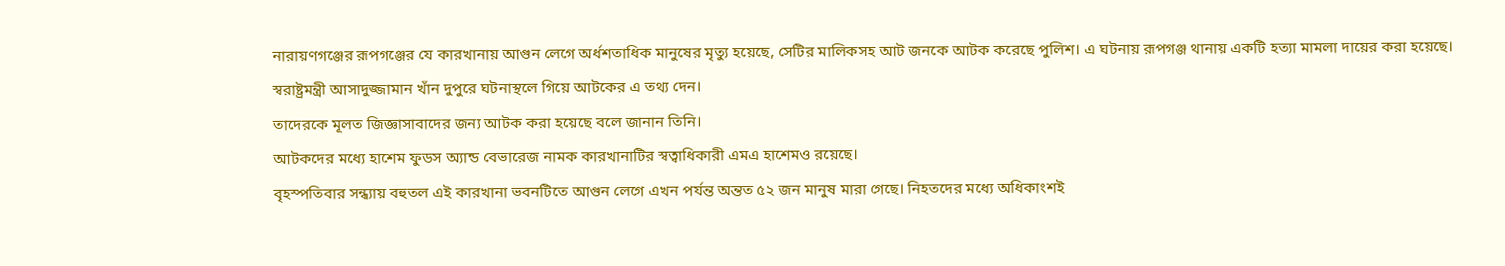নারায়ণগঞ্জের রূপগঞ্জের যে কারখানায় আগুন লেগে অর্ধশতাধিক মানুষের মৃত্যু হয়েছে, সেটির মালিকসহ আট জনকে আটক করেছে পুলিশ। এ ঘটনায় রূপগঞ্জ থানায় একটি হত্যা মামলা দায়ের করা হয়েছে।
স্বরাষ্ট্রমন্ত্রী আসাদুজ্জামান খাঁন দুপুরে ঘটনাস্থলে গিয়ে আটকের এ তথ্য দেন।
তাদেরকে মূলত জিজ্ঞাসাবাদের জন্য আটক করা হয়েছে বলে জানান তিনি।
আটকদের মধ্যে হাশেম ফুডস অ্যান্ড বেভারেজ নামক কারখানাটির স্বত্বাধিকারী এমএ হাশেমও রয়েছে।
বৃহস্পতিবার সন্ধ্যায় বহুতল এই কারখানা ভবনটিতে আগুন লেগে এখন পর্যন্ত অন্তত ৫২ জন মানুষ মারা গেছে। নিহতদের মধ্যে অধিকাংশই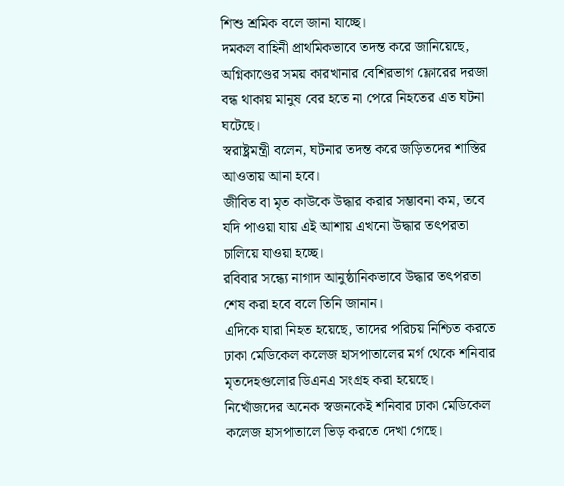শিশু শ্রমিক বলে জানা যাচ্ছে।
দমকল বাহিনী প্রাথমিকভাবে তদন্ত করে জানিয়েছে, অগ্নিকাণ্ডের সময় কারখানার বেশিরভাগ ফ্লোরের দরজা বন্ধ থাকায় মানুষ বের হতে না পেরে নিহতের এত ঘটনা ঘটেছে।
স্বরাষ্ট্রমন্ত্রী বলেন, ঘটনার তদন্ত করে জড়িতদের শাস্তির আওতায় আনা হবে।
জীবিত বা মৃত কাউকে উদ্ধার করার সম্ভাবনা কম, তবে যদি পাওয়া যায় এই আশায় এখনো উদ্ধার তৎপরতা চালিয়ে যাওয়া হচ্ছে।
রবিবার সন্ধ্যে নাগাদ আনুষ্ঠানিকভাবে উদ্ধার তৎপরতা শেষ করা হবে বলে তিনি জানান।
এদিকে যারা নিহত হয়েছে, তাদের পরিচয় নিশ্চিত করতে ঢাকা মেডিকেল কলেজ হাসপাতালের মর্গ থেকে শনিবার মৃতদেহগুলোর ডিএনএ সংগ্রহ করা হয়েছে।
নিখোঁজদের অনেক স্বজনকেই শনিবার ঢাকা মেডিকেল কলেজ হাসপাতালে ভিড় করতে দেখা গেছে।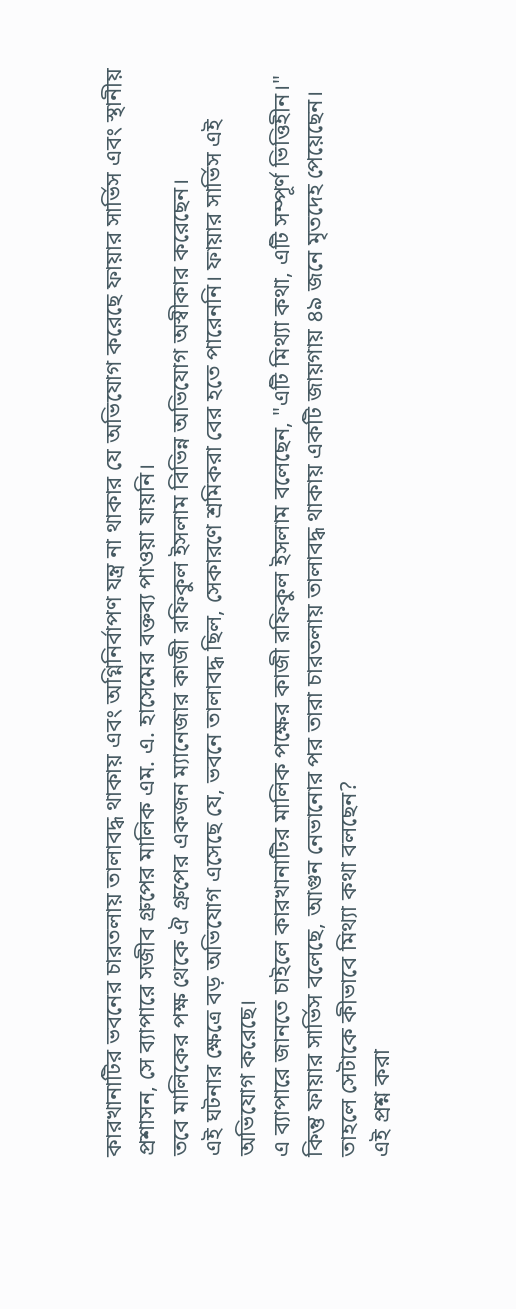কারখানাটির ভবনের চারতলায় তালাবদ্ধ থাকায় এবং অগ্নিনির্বাপণ যন্ত্র না থাকার যে অভিযোগ করেছে ফায়ার সার্ভিস এবং স্থানীয় প্রশাসন, সে ব্যাপারে সজীব গ্রুপের মালিক এম. এ. হাসেমের বক্তব্য পাওয়া যায়নি।
তবে মালিকের পক্ষ থেকে ঐ গ্রুপের একজন ম্যানেজার কাজী রফিকুল ইসলাম বিভিন্ন অভিযোগ অস্বীকার করেছেন।
এই ঘটনার ক্ষেত্রে বড় অভিযোগ এসেছে যে, ভবনে তালাবদ্ধ ছিল, সেকারণে শ্রমিকরা বের হতে পারেননি। ফায়ার সার্ভিস এই অভিযোগ করেছে।
এ ব্যাপারে জানতে চাইলে কারখানাটির মালিক পক্ষের কাজী রফিকুল ইসলাম বলেছেন, "এটি মিথ্যা কথা, এটি সম্পূর্ণ ভিত্তিহীন।"
কিন্তু ফায়ার সার্ভিস বলেছে, আগুন নেভানোর পর তারা চারতলায় তালাবদ্ধ থাকায় একটি জায়গায় ৪৯ জনে মৃতদেহ পেয়েছেন। তাহলে সেটাকে কীভাবে মিথ্যা কথা বলছেন?
এই প্রশ্ন করা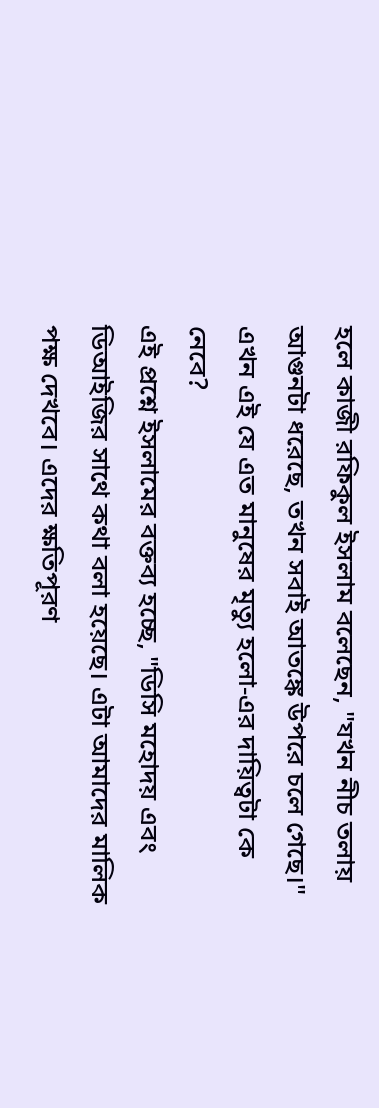হলে কাজী রফিকুল ইসলাম বলেছেন, "যখন নীচ তলায় আগুনটা ধরেছে, তখন সবাই আতঙ্কে উপরে চলে গেছে।"
এখন এই যে এত মানুষের মৃত্যু হলো-এর দায়িত্বটা কে নেবে?
এই প্রশ্নে ইসলামের বক্তব্য হচ্ছে, "ডিসি মহোদয় এবং ডিআইজির সাথে কথা বলা হয়েছে। এটা আমাদের মালিক পক্ষ দেখবে। এদের ক্ষতিপূরণ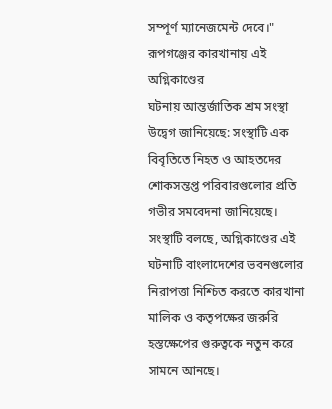সম্পূর্ণ ম্যানেজমেন্ট দেবে।"
রূপগঞ্জের কারখানায় এই অগ্নিকাণ্ডের
ঘটনায় আন্তর্জাতিক শ্রম সংস্থা উদ্বেগ জানিয়েছে: সংস্থাটি এক বিবৃতিতে নিহত ও আহতদের শোকসন্তপ্ত পরিবারগুলোর প্রতি গভীর সমবেদনা জানিয়েছে।
সংস্থাটি বলছে, অগ্নিকাণ্ডের এই ঘটনাটি বাংলাদেশের ভবনগুলোর নিরাপত্তা নিশ্চিত করতে কারখানা মালিক ও কতৃপক্ষের জরুরি হস্তক্ষেপের গুরুত্বকে নতুন করে সামনে আনছে।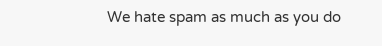We hate spam as much as you do